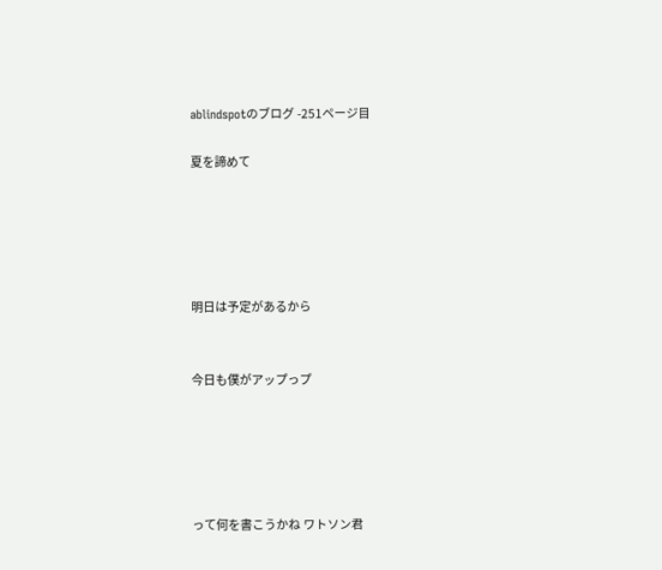ablindspotのブログ -251ページ目

夏を諦めて





明日は予定があるから


今日も僕がアップっプ





って何を書こうかね ワトソン君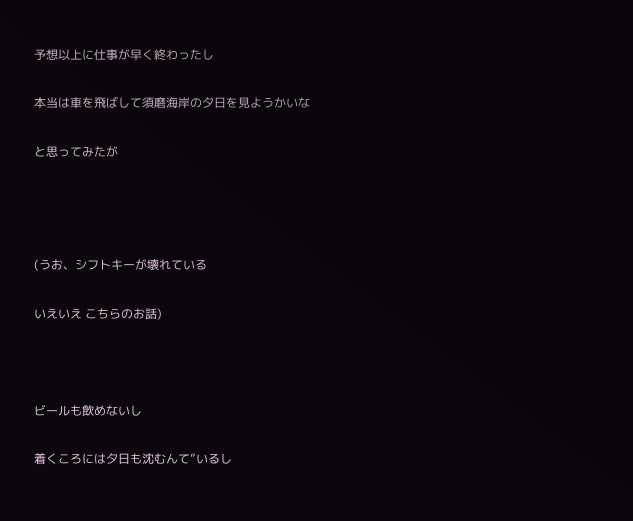予想以上に仕事が早く終わったし


本当は車を飛ばして須磨海岸の夕日を見ようかいな


と思ってみたが






(うお、シフトキーが壊れている


いえいえ こちらのお話)





ビールも飲めないし


着くころには夕日も沈むんて”いるし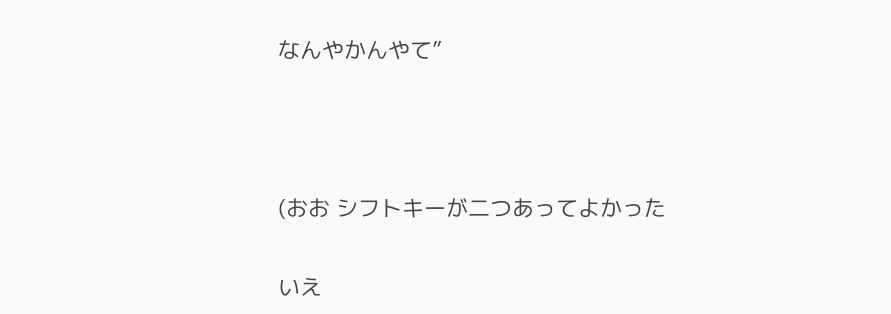なんやかんやて”





(おお シフトキーが二つあってよかった


いえ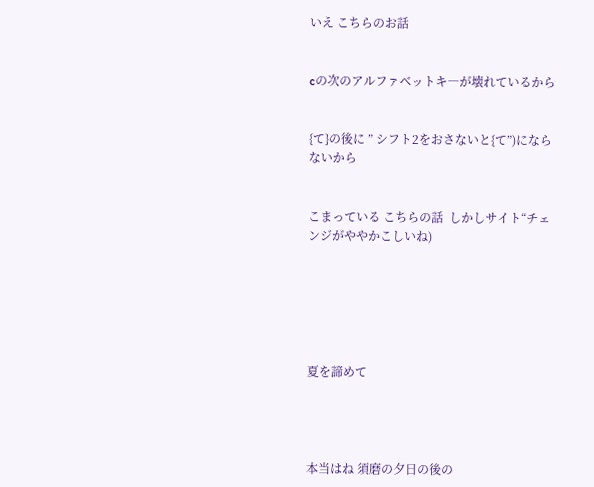いえ こちらのお話


cの次のアルファベットキ―が壊れているから


{て}の後に ” シフト2をおさないと{て”)にならないから


こまっている こちらの話  しかしサイト“チェンジがややかこしいね)






夏を諦めて




本当はね 須磨の夕日の後の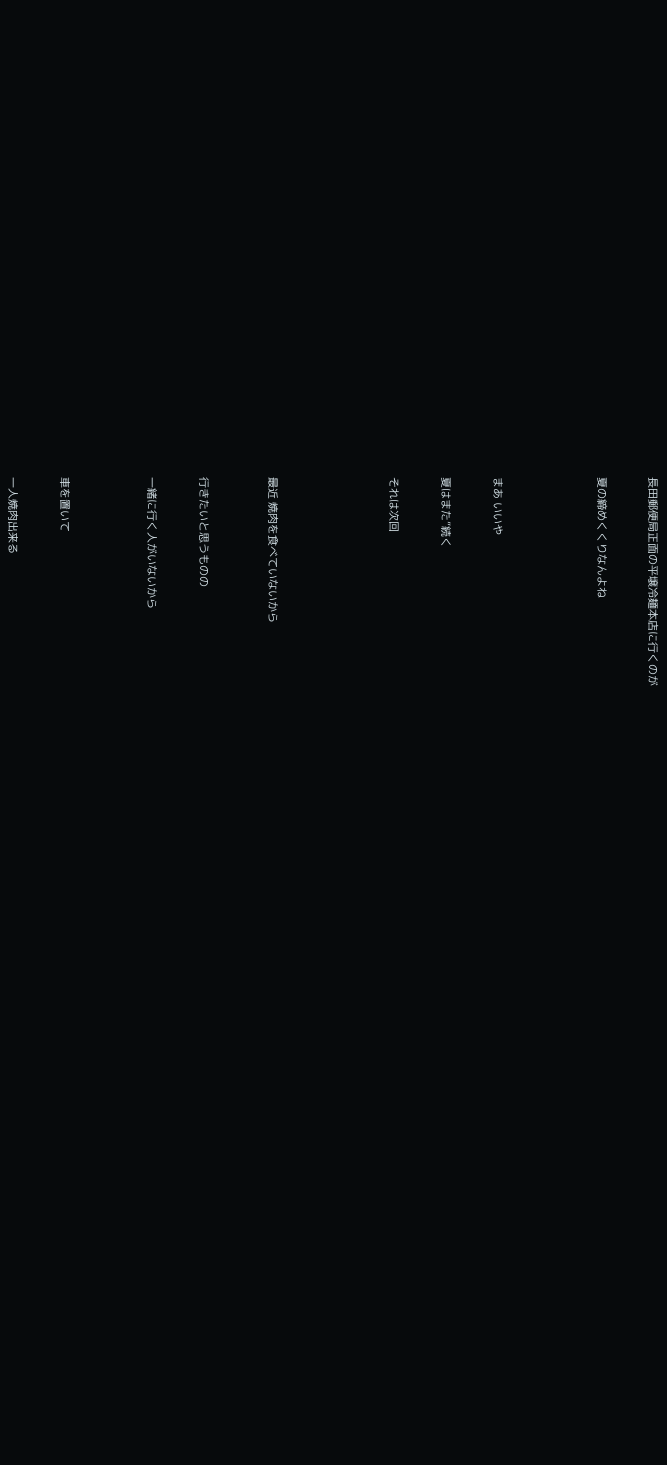長田郵便局正面の平壌冷麺本店に行くのが


夏の締めくくりなんよね





まあ いいや


夏はまた”続く


それは次回






最近 焼肉を食べていないから



行きたいと思うものの


一緒に行く人がいないから




車を置いて


一人焼肉出来る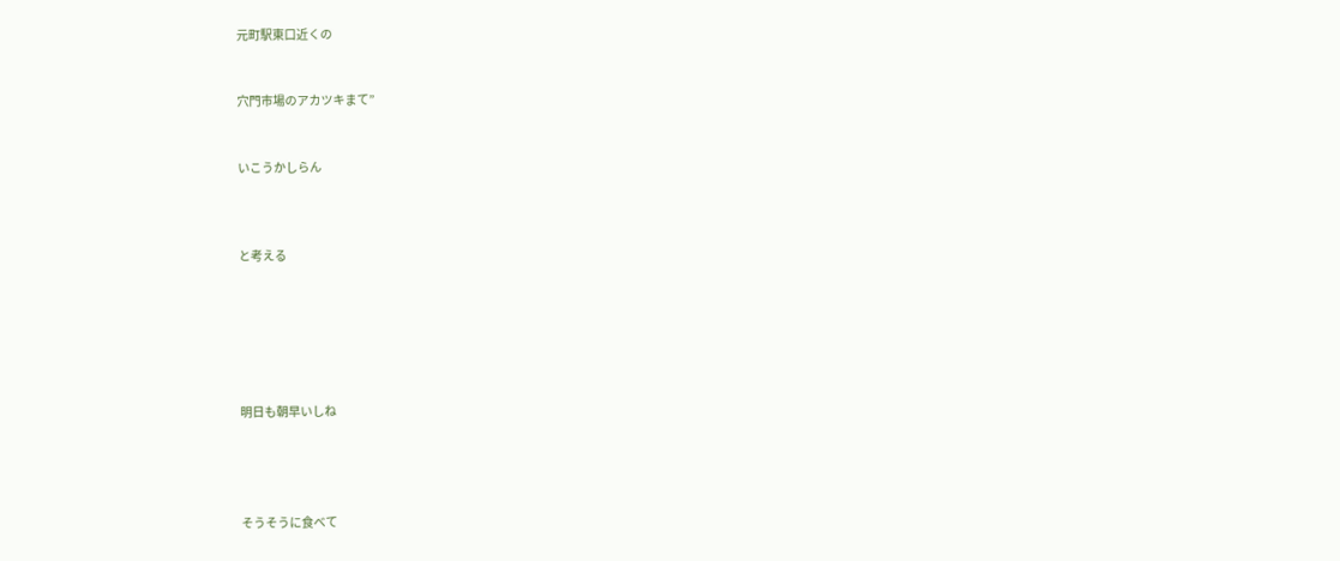元町駅東口近くの


穴門市場のアカツキまて”


いこうかしらん



と考える






明日も朝早いしね




そうそうに食べて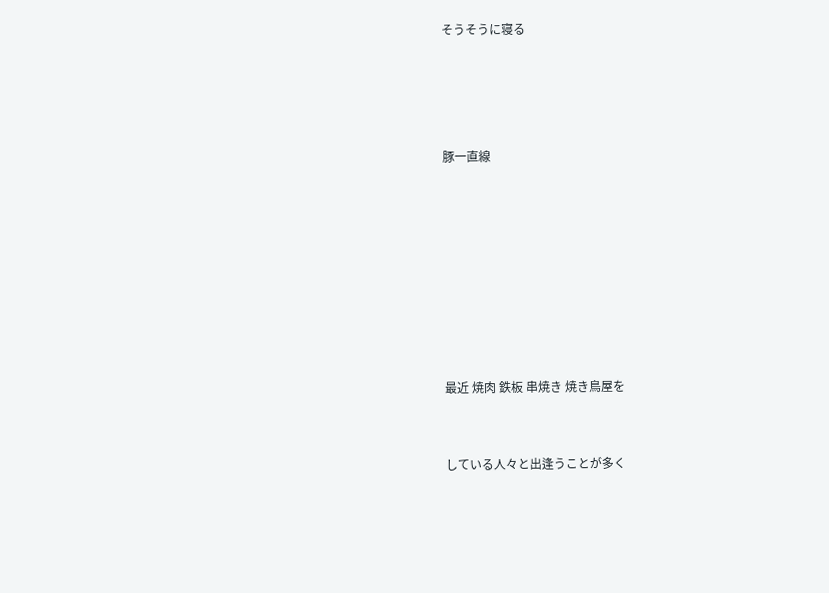そうそうに寝る




豚一直線








最近 焼肉 鉄板 串焼き 焼き鳥屋を


している人々と出逢うことが多く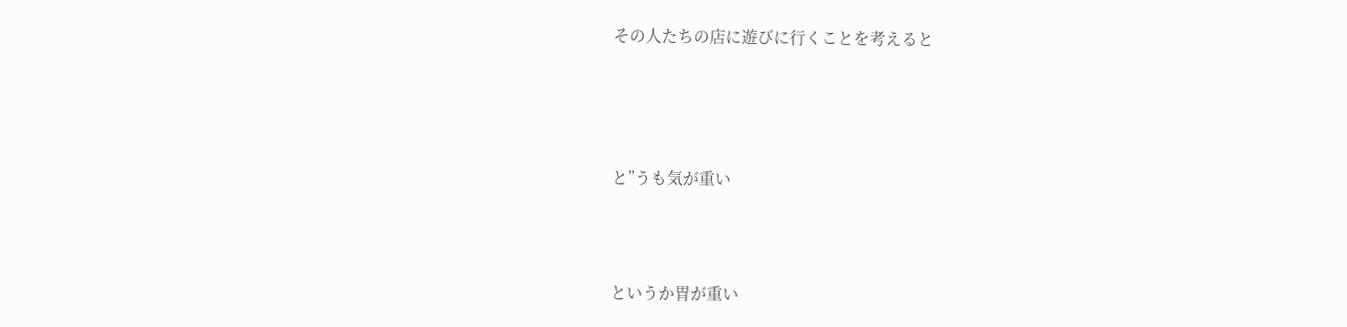その人たちの店に遊びに行くことを考えると




と”うも気が重い



というか胃が重い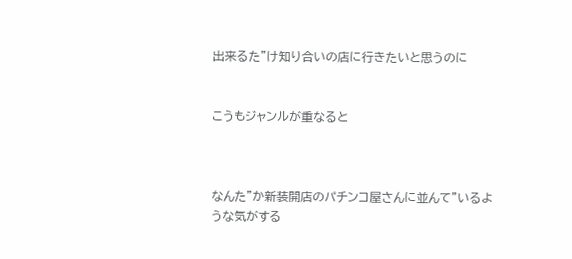出来るた”け知り合いの店に行きたいと思うのに


こうもジャンルが重なると



なんた”か新装開店のパチンコ屋さんに並んて”いるような気がする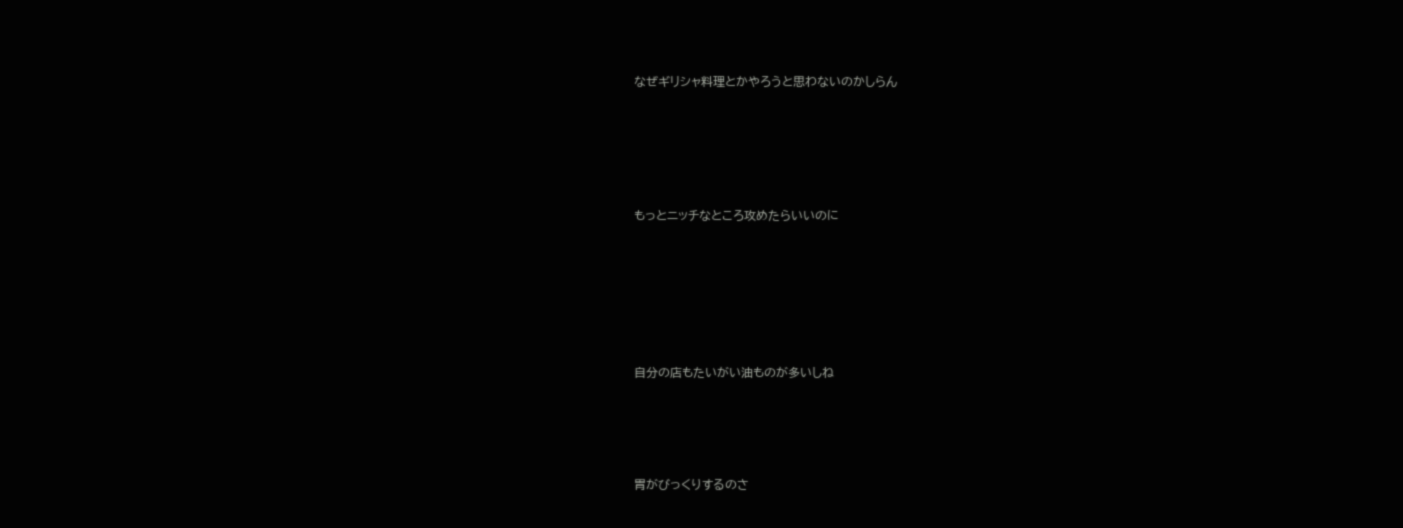なぜギリシャ料理とかやろうと思わないのかしらん





もっとニッチなところ攻めたらいいのに






自分の店もたいがい油ものが多いしね




胃がびっくりするのさ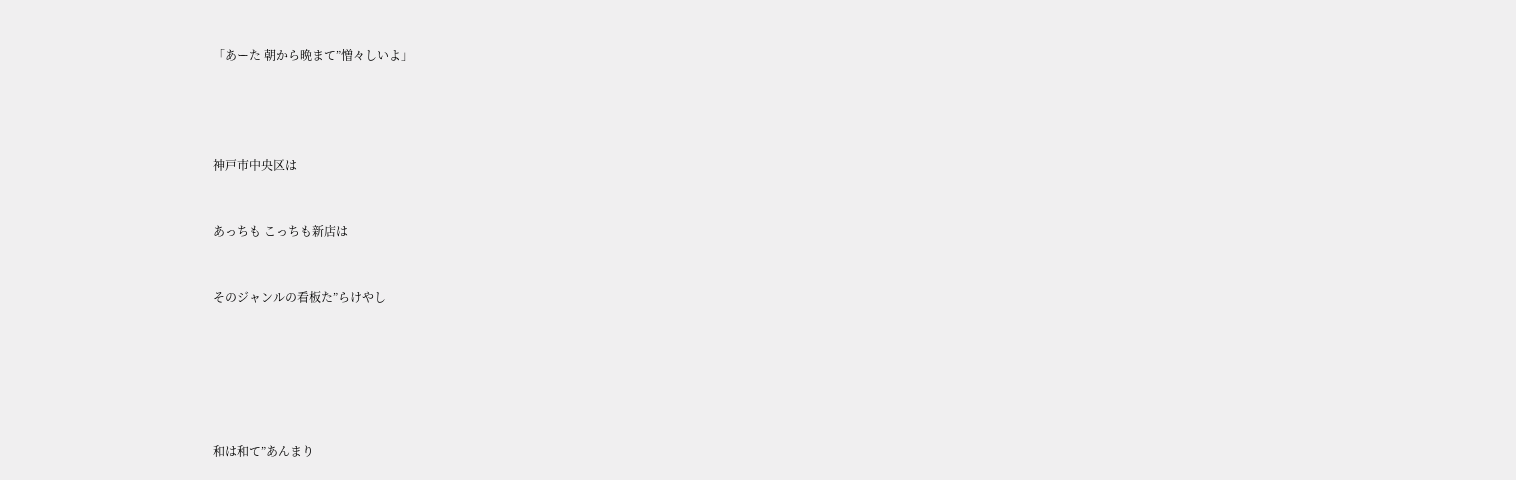「あーた 朝から晩まて”憎々しいよ」




神戸市中央区は


あっちも こっちも新店は


そのジャンルの看板た”らけやし






和は和て”あんまり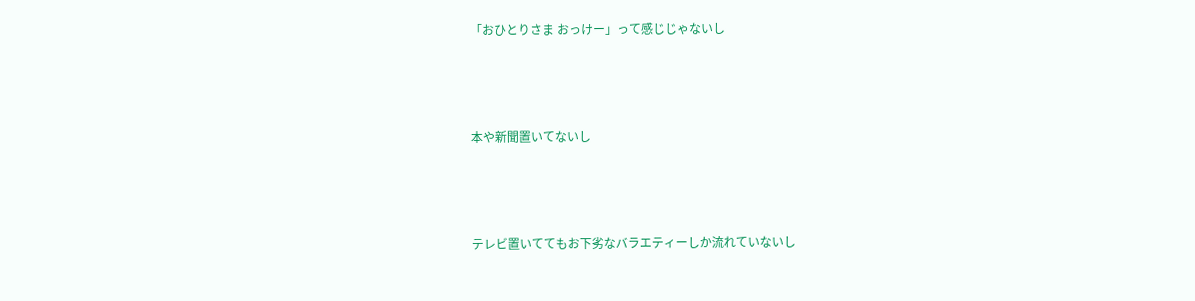「おひとりさま おっけー」って感じじゃないし



本や新聞置いてないし



テレビ置いててもお下劣なバラエティーしか流れていないし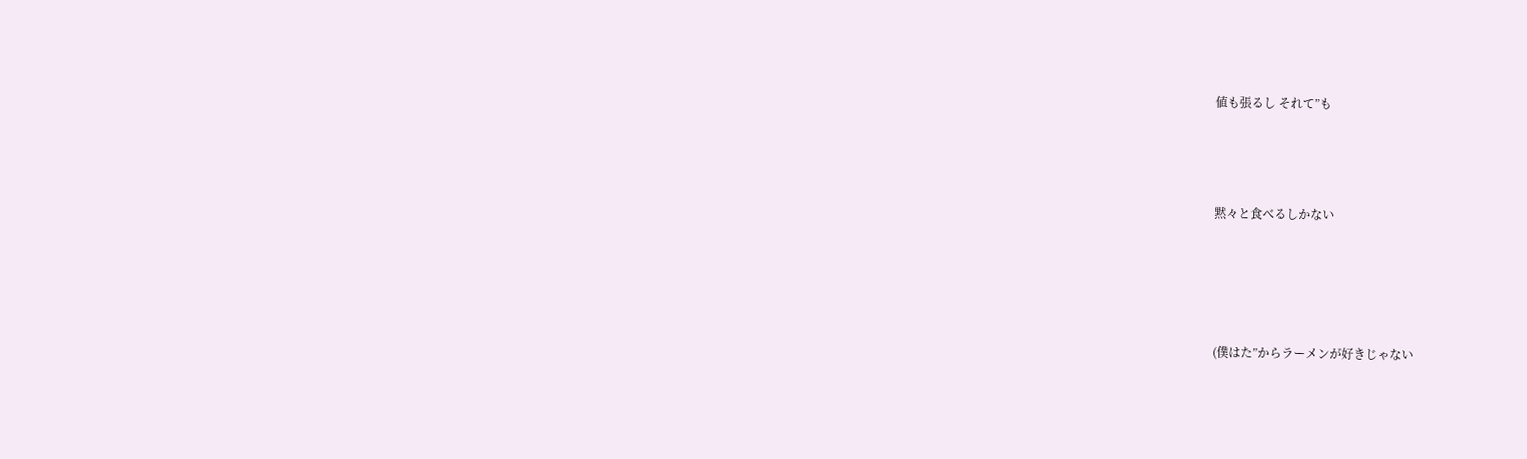値も張るし それて”も



黙々と食べるしかない




(僕はた”からラーメンが好きじゃない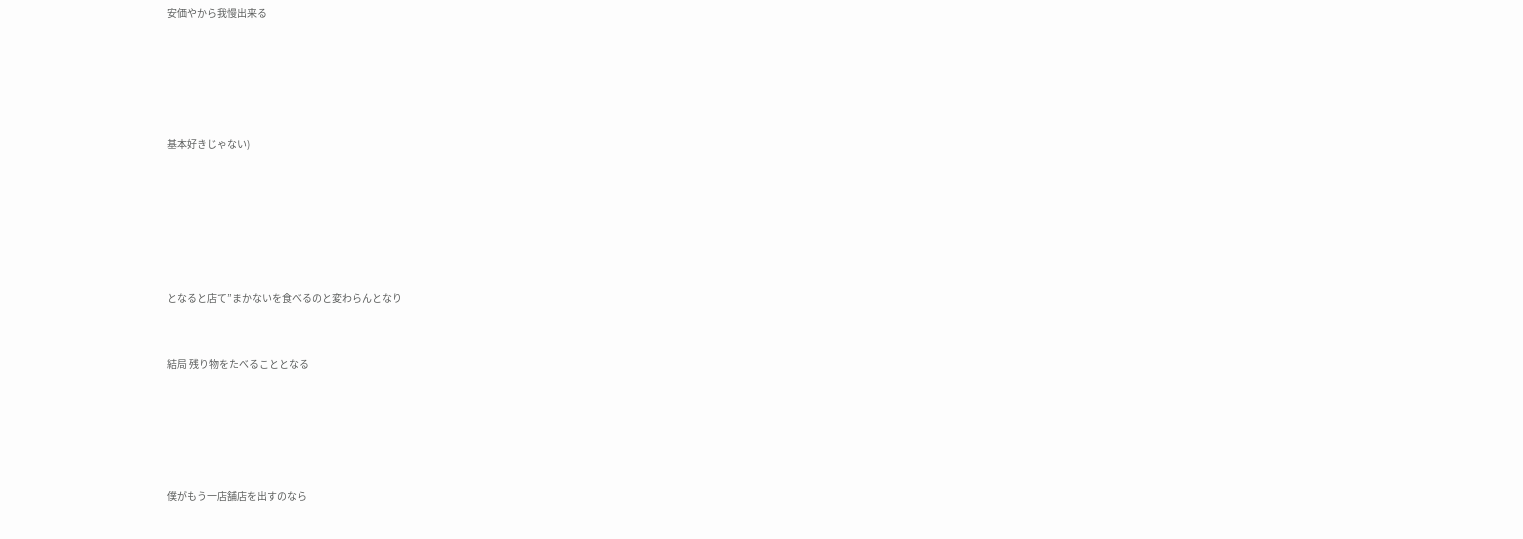安価やから我慢出来る





基本好きじゃない)






となると店て”まかないを食べるのと変わらんとなり


結局 残り物をたべることとなる





僕がもう一店舗店を出すのなら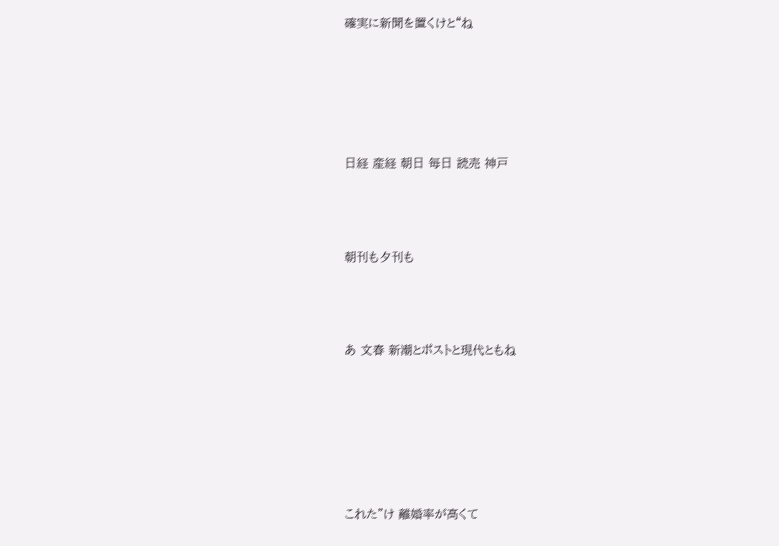確実に新聞を置くけと“ね





日経 産経 朝日 毎日 読売 神戸



朝刊も夕刊も



あ 文春 新潮とポストと現代ともね






これた”け 離婚率が高くて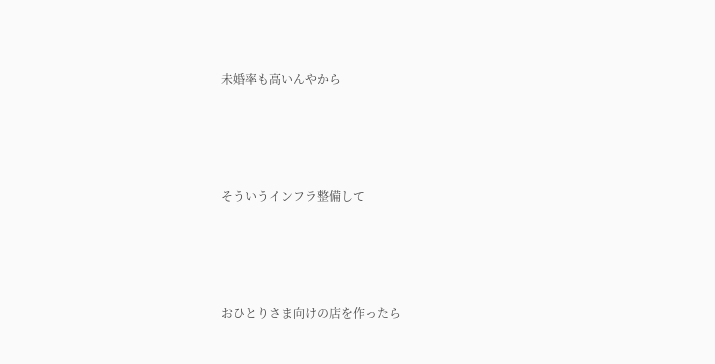未婚率も高いんやから




そういうインフラ整備して




おひとりさま向けの店を作ったら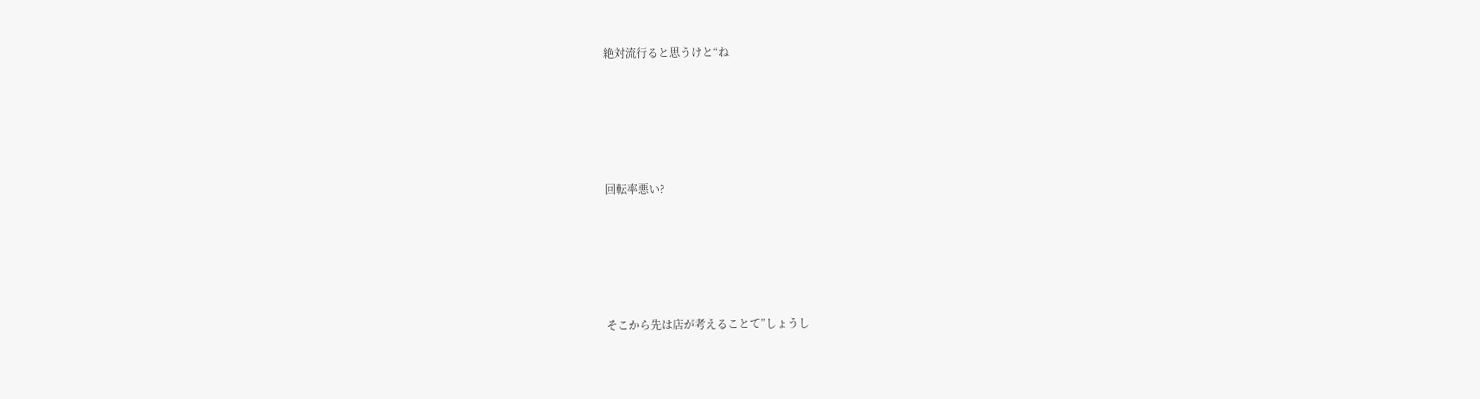絶対流行ると思うけと“ね





回転率悪い?





そこから先は店が考えることて”しょうし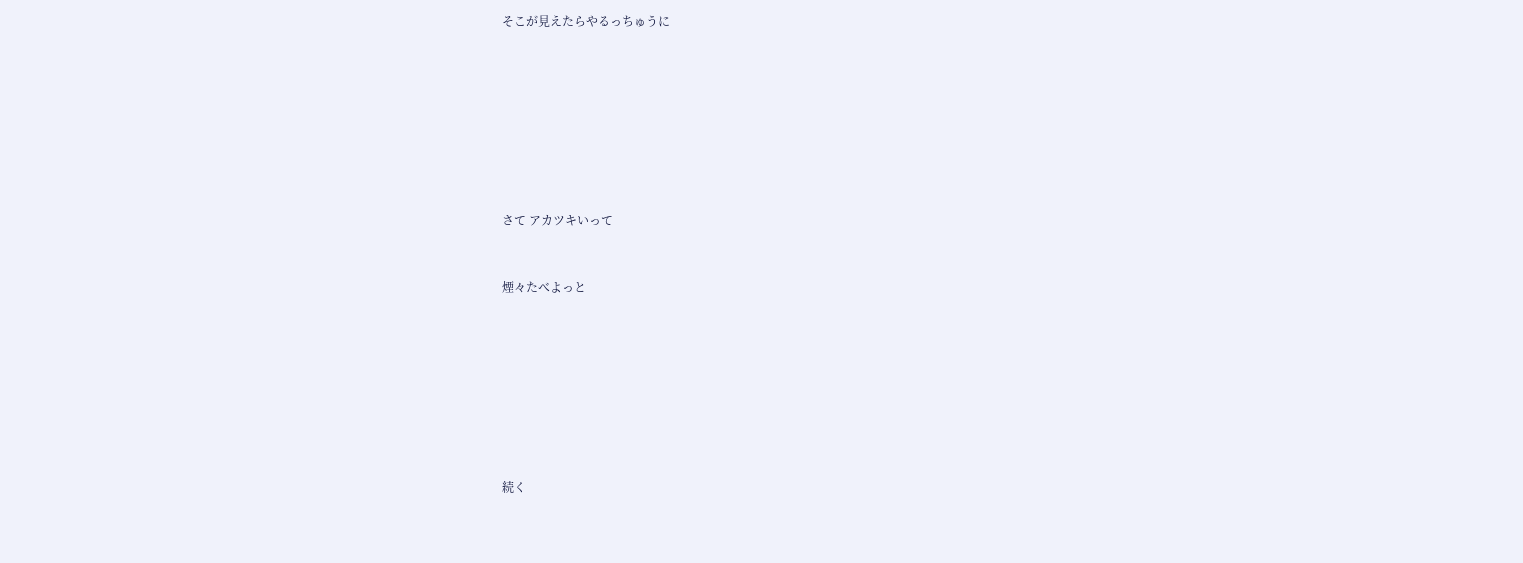そこが見えたらやるっちゅうに








さて アカツキいって


煙々たべよっと








続く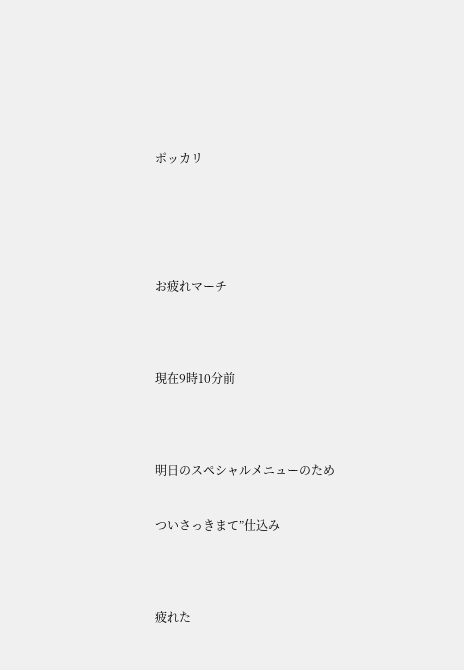ポッカリ






お疲れマーチ




現在9時10分前




明日のスペシャルメニューのため


ついさっきまて”仕込み




疲れた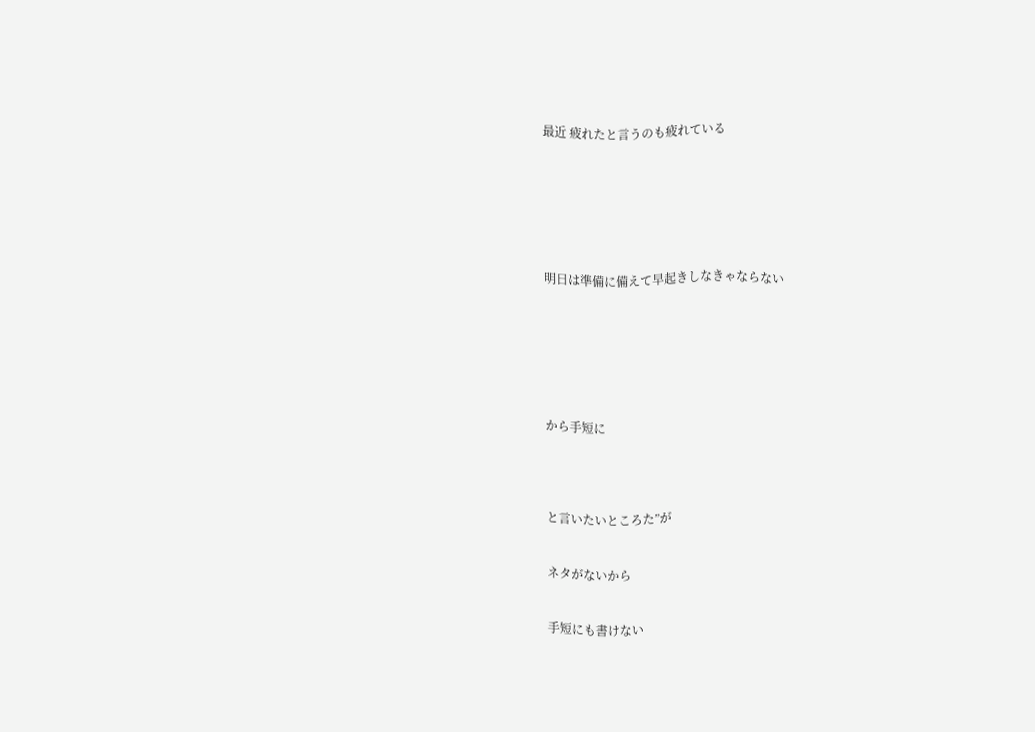最近 疲れたと言うのも疲れている







明日は準備に備えて早起きしなきゃならない







から手短に




と言いたいところた”が


ネタがないから


手短にも書けない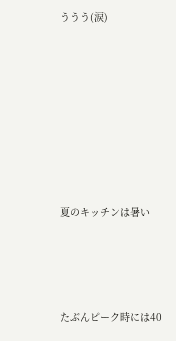ううう(涙)












夏のキッチンは暑い






たぶんピーク時には40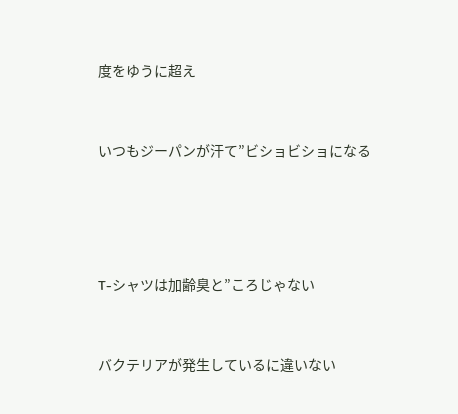度をゆうに超え


いつもジーパンが汗て”ビショビショになる




T-シャツは加齢臭と”ころじゃない


バクテリアが発生しているに違いない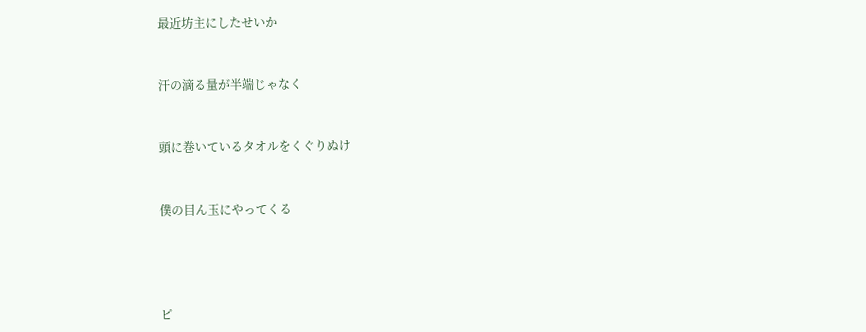最近坊主にしたせいか


汗の滴る量が半端じゃなく


頭に巻いているタオルをくぐりぬけ


僕の目ん玉にやってくる




ピ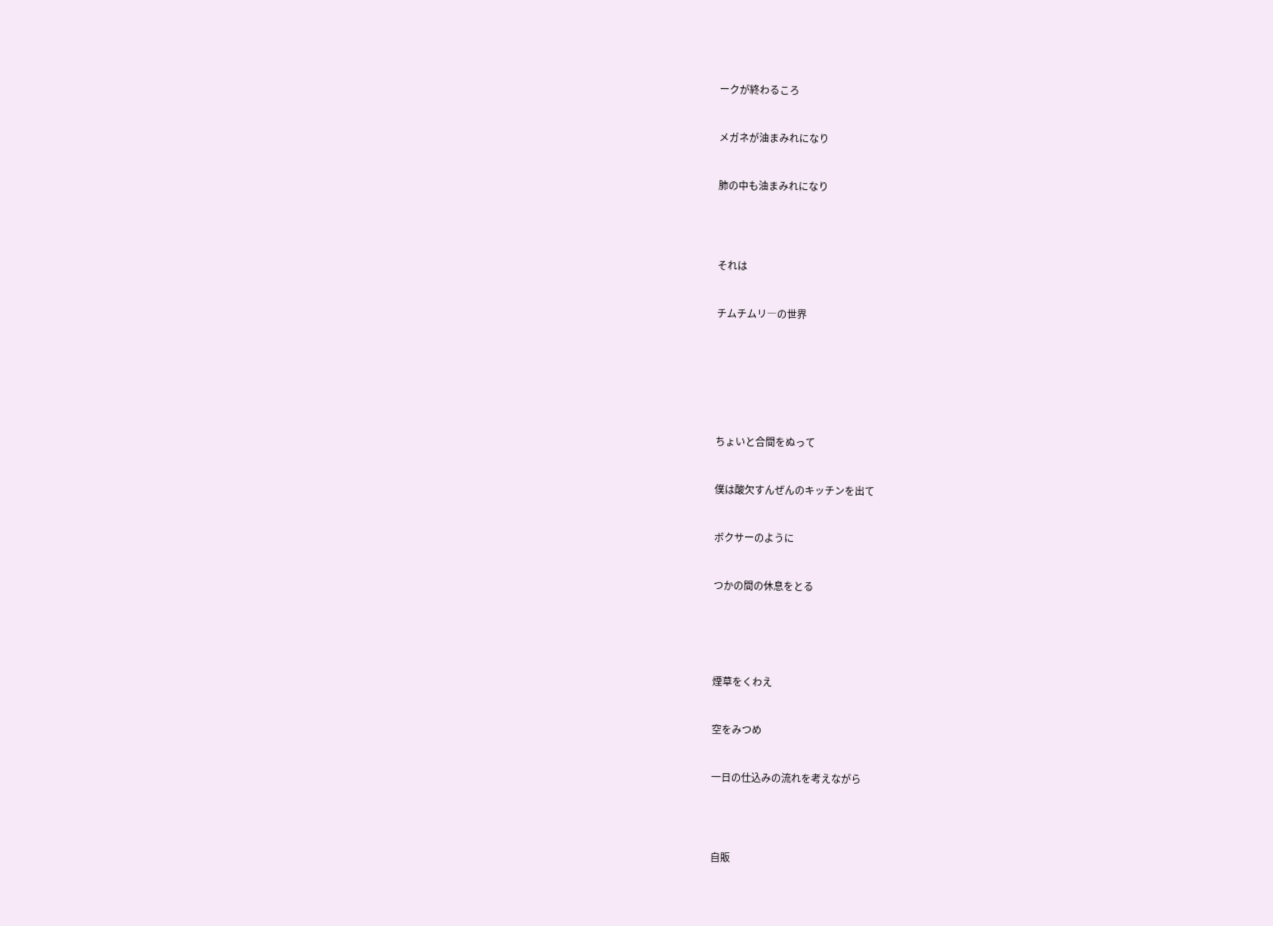ークが終わるころ


メガネが油まみれになり


肺の中も油まみれになり




それは


チムチムリ―の世界







ちょいと合間をぬって


僕は酸欠すんぜんのキッチンを出て


ボクサーのように


つかの間の休息をとる





煙草をくわえ


空をみつめ


一日の仕込みの流れを考えながら




自販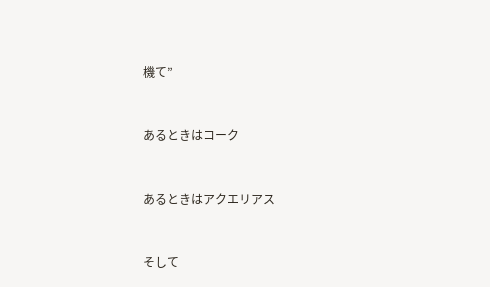機て”


あるときはコーク


あるときはアクエリアス


そして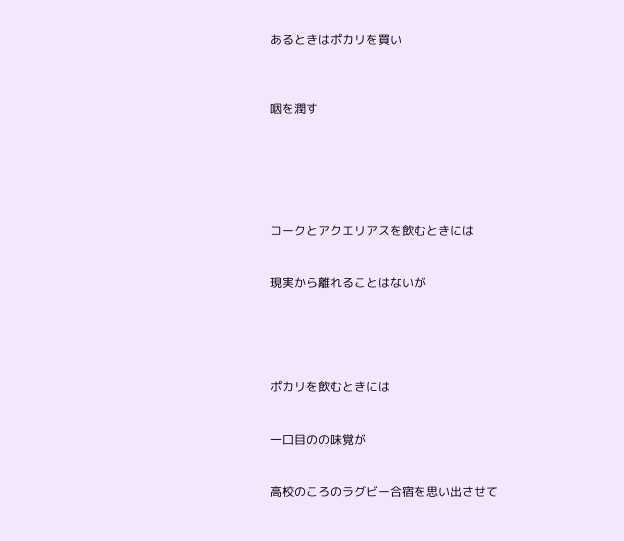あるときはポカリを買い



咽を潤す






コークとアクエリアスを飲むときには


現実から離れることはないが





ポカリを飲むときには


一口目のの味覚が


高校のころのラグビー合宿を思い出させて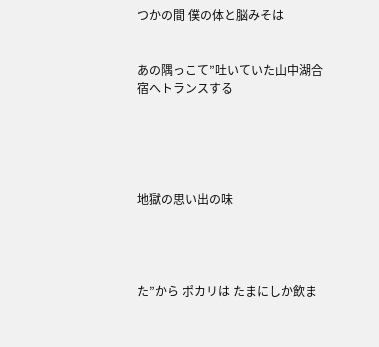つかの間 僕の体と脳みそは


あの隅っこて”吐いていた山中湖合宿へトランスする





地獄の思い出の味




た”から ポカリは たまにしか飲ま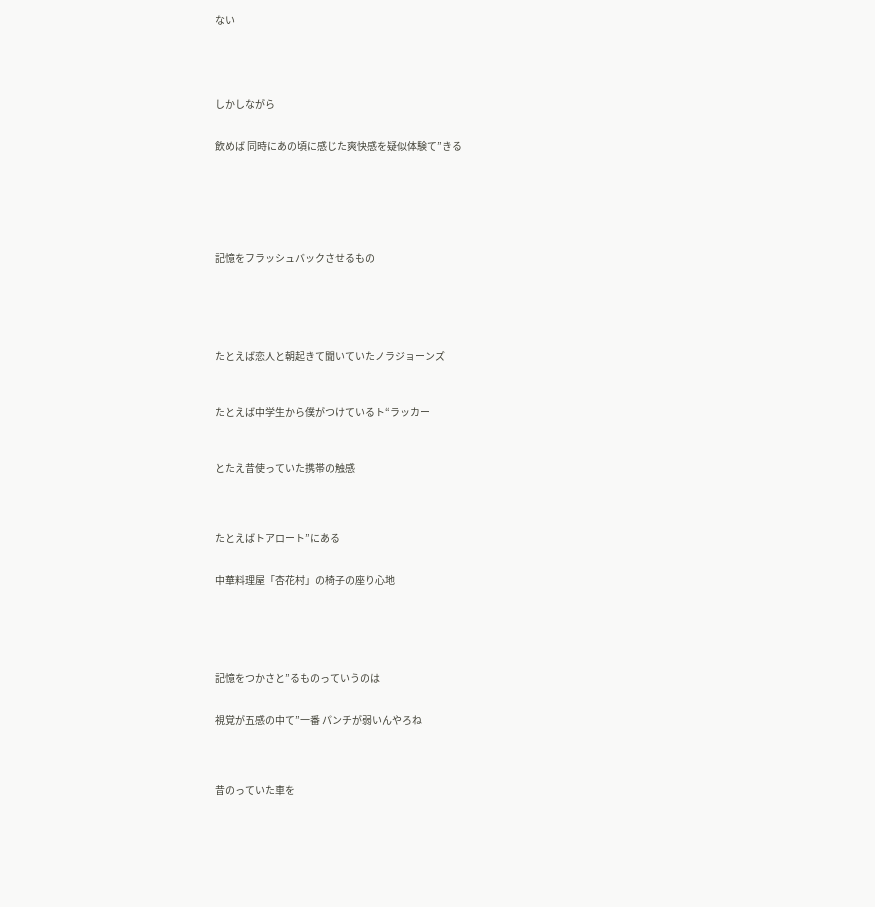ない





しかしながら


飲めば 同時にあの頃に感じた爽快感を疑似体験て”きる







記憶をフラッシュバックさせるもの






たとえば恋人と朝起きて聞いていたノラジョーンズ



たとえば中学生から僕がつけているト“ラッカー



とたえ昔使っていた携帯の触感




たとえばトアロート”にある


中華料理屋「杏花村」の椅子の座り心地






記憶をつかさと”るものっていうのは


視覚が五感の中て”一番 パンチが弱いんやろね




昔のっていた車を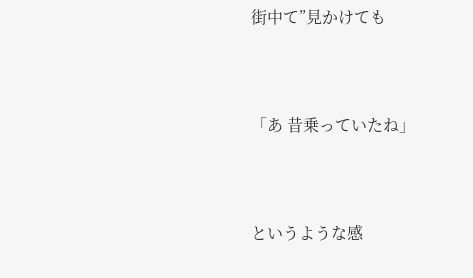街中て”見かけても



「あ 昔乗っていたね」



というような感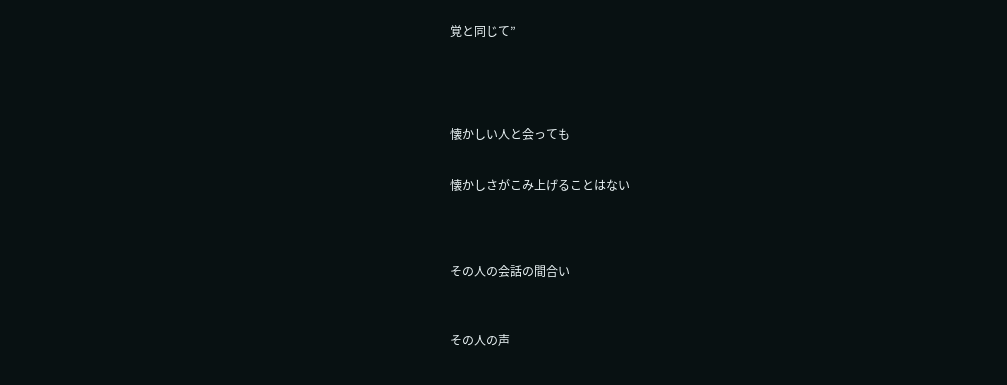覚と同じて”





懐かしい人と会っても


懐かしさがこみ上げることはない




その人の会話の間合い



その人の声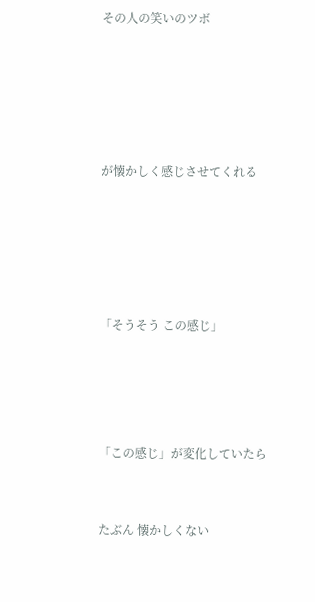その人の笑いのツボ





が懐かしく感じさせてくれる





「そうそう この感じ」




「この感じ」が変化していたら


たぶん 懐かしくない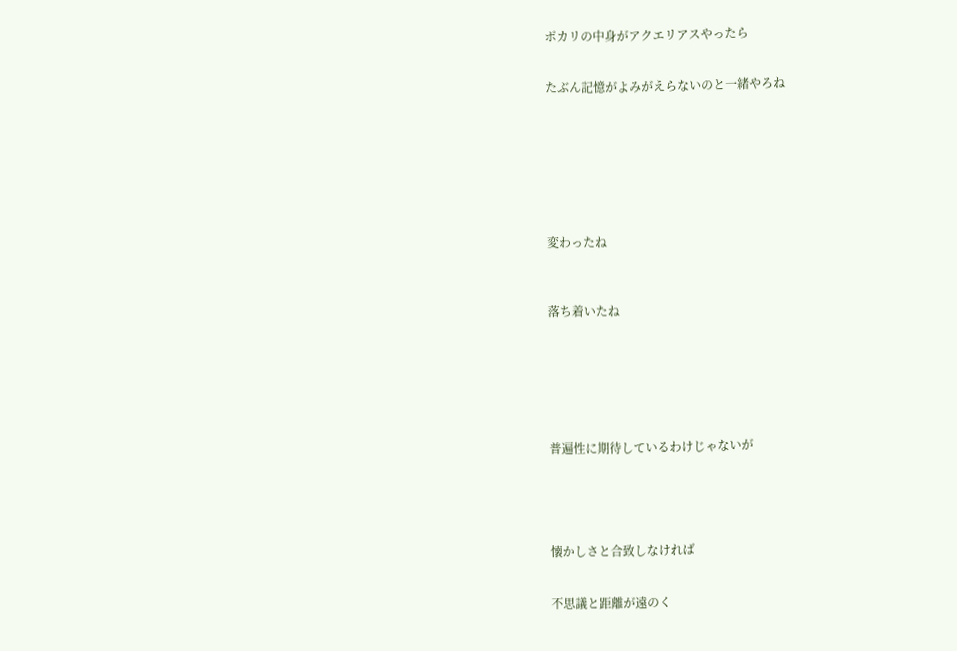ポカリの中身がアクエリアスやったら


たぶん記憶がよみがえらないのと一緒やろね








変わったね



落ち着いたね







普遍性に期待しているわけじゃないが





懐かしさと合致しなければ


不思議と距離が遠のく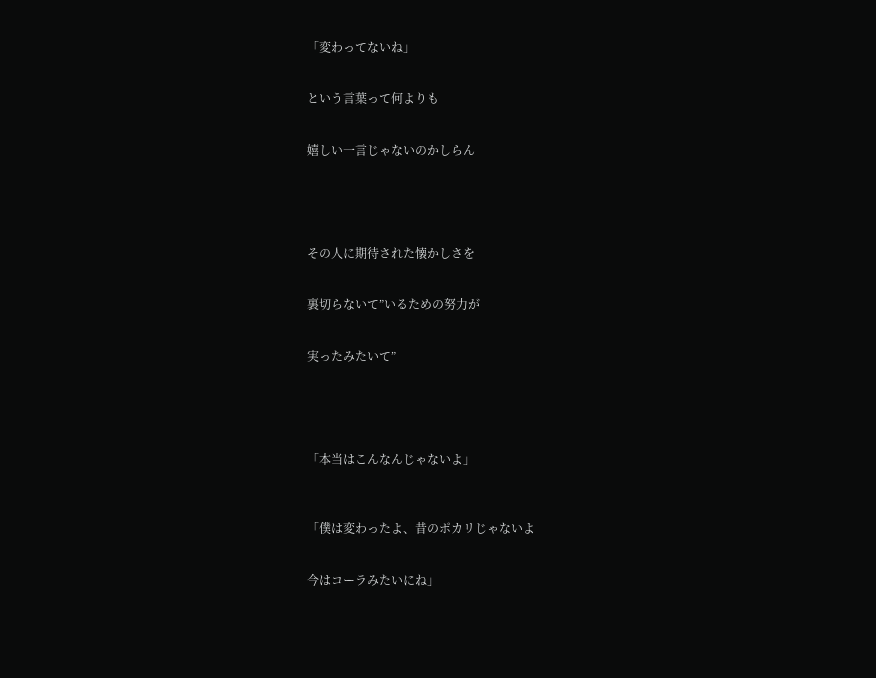「変わってないね」


という言葉って何よりも


嬉しい一言じゃないのかしらん





その人に期待された懐かしさを


裏切らないて”いるための努力が


実ったみたいて”





「本当はこんなんじゃないよ」



「僕は変わったよ、昔のポカリじゃないよ


今はコーラみたいにね」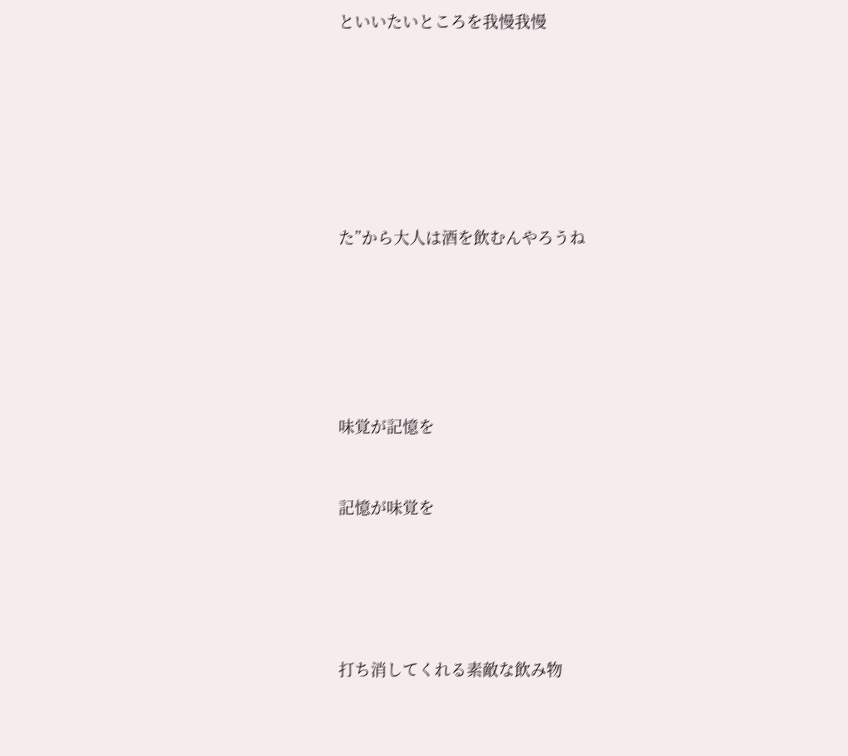といいたいところを我慢我慢







た”から大人は酒を飲むんやろうね






味覚が記憶を


記憶が味覚を





打ち消してくれる素敵な飲み物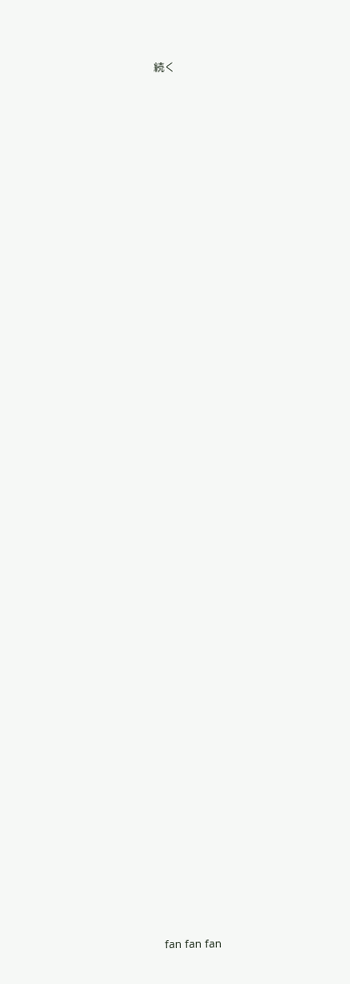続く
























































fan fan fan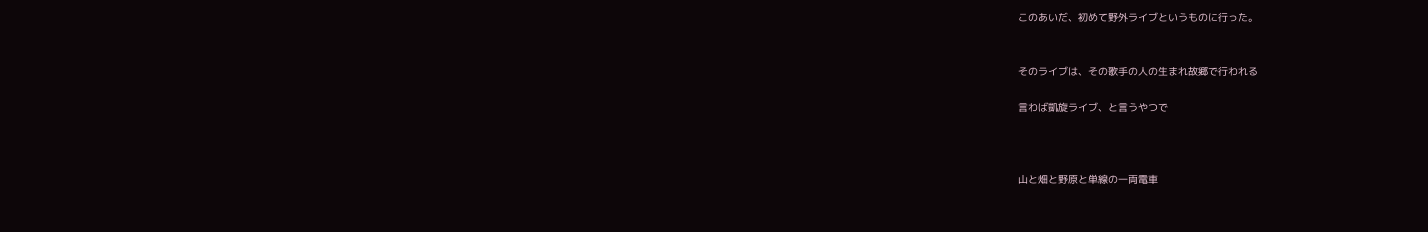このあいだ、初めて野外ライブというものに行った。


そのライブは、その歌手の人の生まれ故郷で行われる

言わば凱旋ライブ、と言うやつで



山と畑と野原と単線の一両電車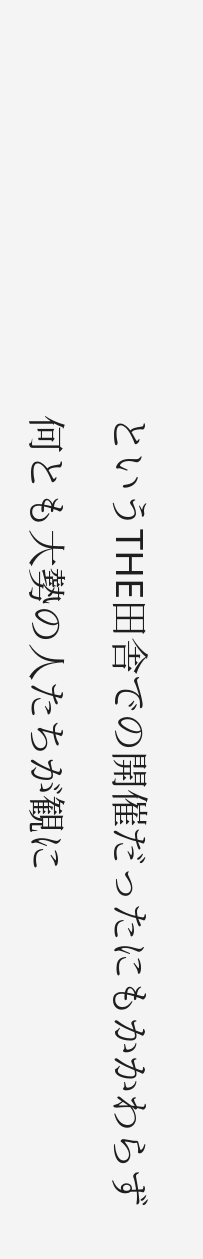というTHE田舎での開催だったにもかかわらず

何とも大勢の人たちが観に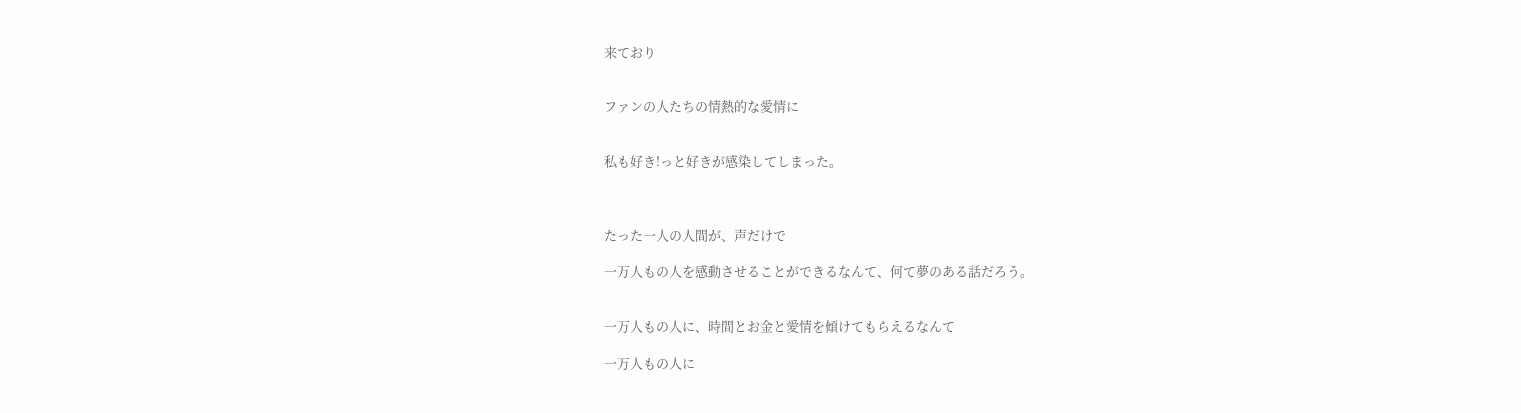来ており


ファンの人たちの情熱的な愛情に


私も好き!っと好きが感染してしまった。



たった一人の人間が、声だけで

一万人もの人を感動させることができるなんて、何て夢のある話だろう。


一万人もの人に、時間とお金と愛情を傾けてもらえるなんて

一万人もの人に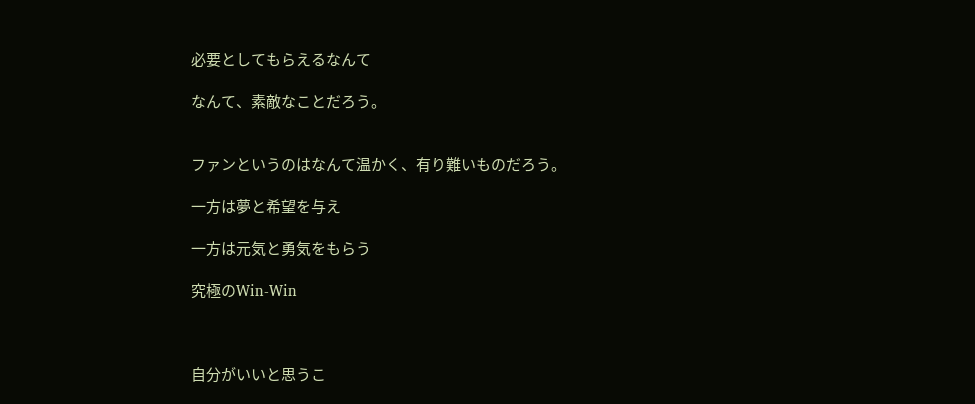必要としてもらえるなんて

なんて、素敵なことだろう。


ファンというのはなんて温かく、有り難いものだろう。

一方は夢と希望を与え

一方は元気と勇気をもらう

究極のWin-Win



自分がいいと思うこ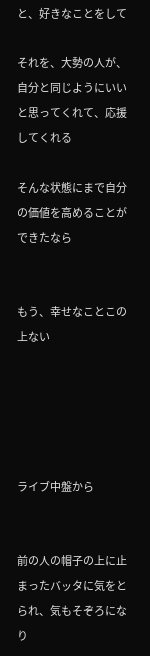と、好きなことをして

それを、大勢の人が、自分と同じようにいいと思ってくれて、応援してくれる

そんな状態にまで自分の価値を高めることができたなら


もう、幸せなことこの上ない





ライブ中盤から


前の人の帽子の上に止まったバッタに気をとられ、気もそぞろになり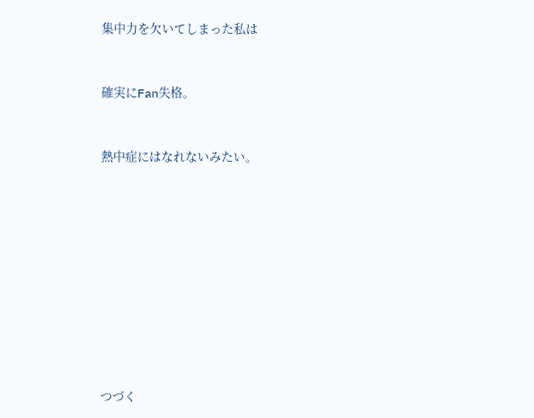集中力を欠いてしまった私は



確実にFan失格。



熱中症にはなれないみたい。














つづく